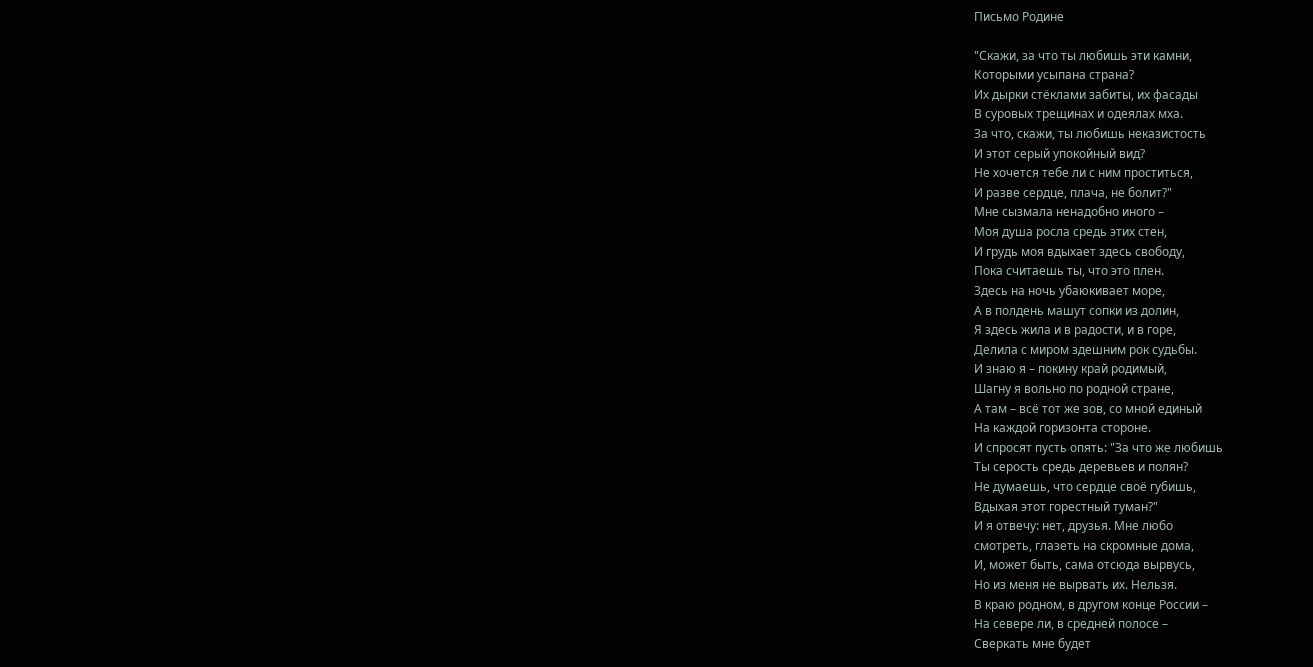Письмо Родине

"Скажи, за что ты любишь эти камни,
Которыми усыпана страна?
Их дырки стёклами забиты, их фасады
В суровых трещинах и одеялах мха.
За что, скажи, ты любишь неказистость
И этот серый упокойный вид?
Не хочется тебе ли с ним проститься,
И разве сердце, плача, не болит?"
Мне сызмала ненадобно иного –
Моя душа росла средь этих стен,
И грудь моя вдыхает здесь свободу,
Пока считаешь ты, что это плен.
Здесь на ночь убаюкивает море,
А в полдень машут сопки из долин,
Я здесь жила и в радости, и в горе,
Делила с миром здешним рок судьбы.
И знаю я – покину край родимый,
Шагну я вольно по родной стране,
А там – всё тот же зов, со мной единый
На каждой горизонта стороне.
И спросят пусть опять: "За что же любишь
Ты серость средь деревьев и полян?
Не думаешь, что сердце своё губишь,
Вдыхая этот горестный туман?"
И я отвечу: нет, друзья. Мне любо
смотреть, глазеть на скромные дома,
И, может быть, сама отсюда вырвусь,
Но из меня не вырвать их. Нельзя.
В краю родном, в другом конце России –
На севере ли, в средней полосе –
Сверкать мне будет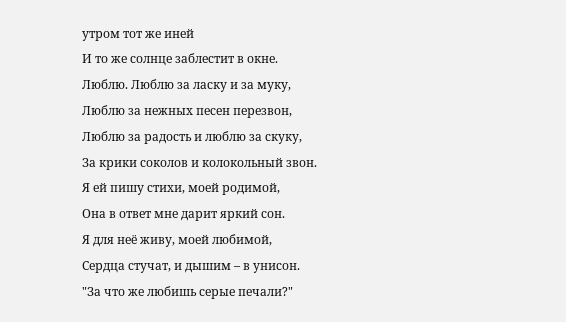утром тот же иней
И то же солнце заблестит в окне.
Люблю. Люблю за ласку и за муку,
Люблю за нежных песен перезвон,
Люблю за радость и люблю за скуку,
За крики соколов и колокольный звон.
Я ей пишу стихи, моей родимой,
Она в ответ мне дарит яркий сон.
Я для неё живу, моей любимой,
Сердца стучат, и дышим – в унисон.
"За что же любишь серые печали?"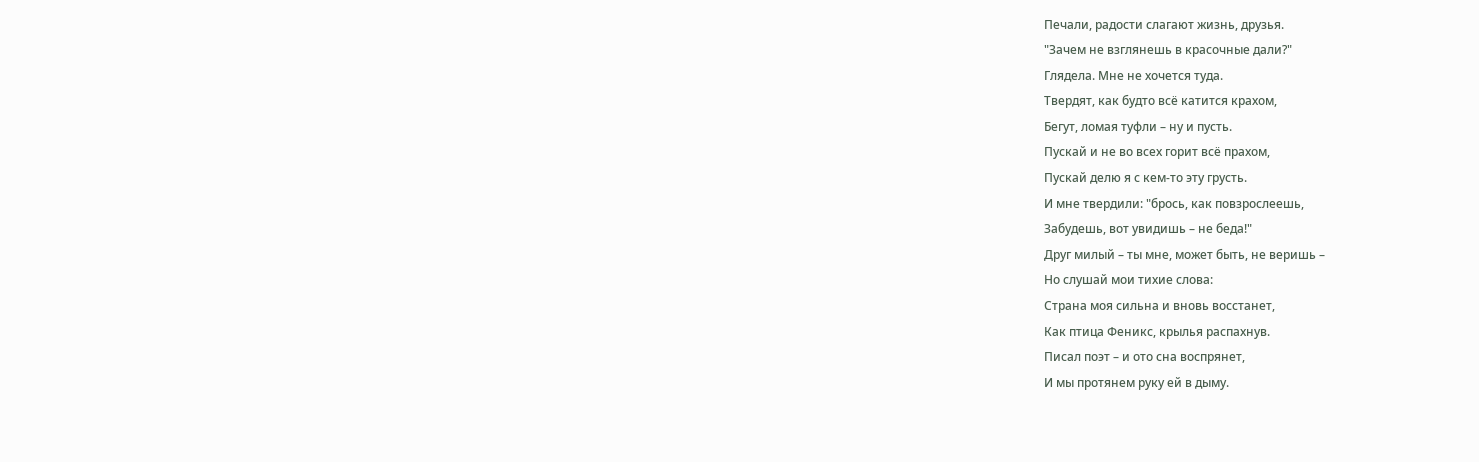Печали, радости слагают жизнь, друзья.
"Зачем не взглянешь в красочные дали?"
Глядела. Мне не хочется туда.
Твердят, как будто всё катится крахом,
Бегут, ломая туфли – ну и пусть.
Пускай и не во всех горит всё прахом,
Пускай делю я с кем-то эту грусть.
И мне твердили: "брось, как повзрослеешь,
Забудешь, вот увидишь – не беда!"
Друг милый – ты мне, может быть, не веришь –
Но слушай мои тихие слова:
Страна моя сильна и вновь восстанет,
Как птица Феникс, крылья распахнув.
Писал поэт – и ото сна воспрянет,
И мы протянем руку ей в дыму.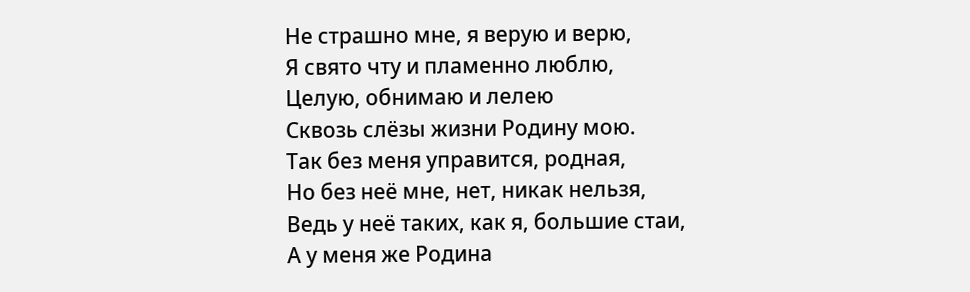Не страшно мне, я верую и верю,
Я свято чту и пламенно люблю,
Целую, обнимаю и лелею
Сквозь слёзы жизни Родину мою.
Так без меня управится, родная,
Но без неё мне, нет, никак нельзя,
Ведь у неё таких, как я, большие стаи,
А у меня же Родина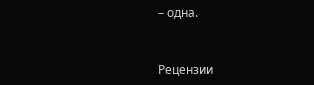– одна.


Рецензии